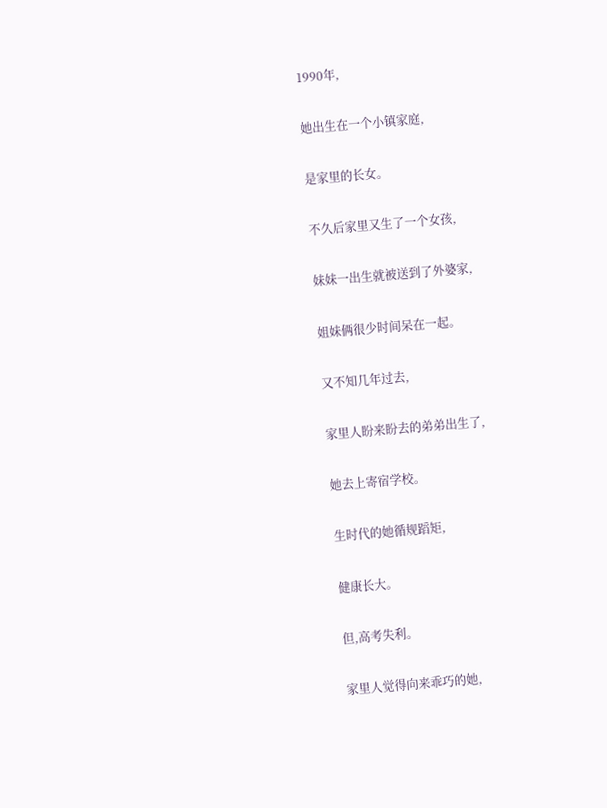1990年,

她出生在一个小镇家庭,

是家里的长女。

不久后家里又生了一个女孩,

妹妹一出生就被送到了外婆家,

姐妹俩很少时间呆在一起。

又不知几年过去,

家里人盼来盼去的弟弟出生了,

她去上寄宿学校。

生时代的她循规蹈矩,

健康长大。

但,高考失利。

家里人觉得向来乖巧的她,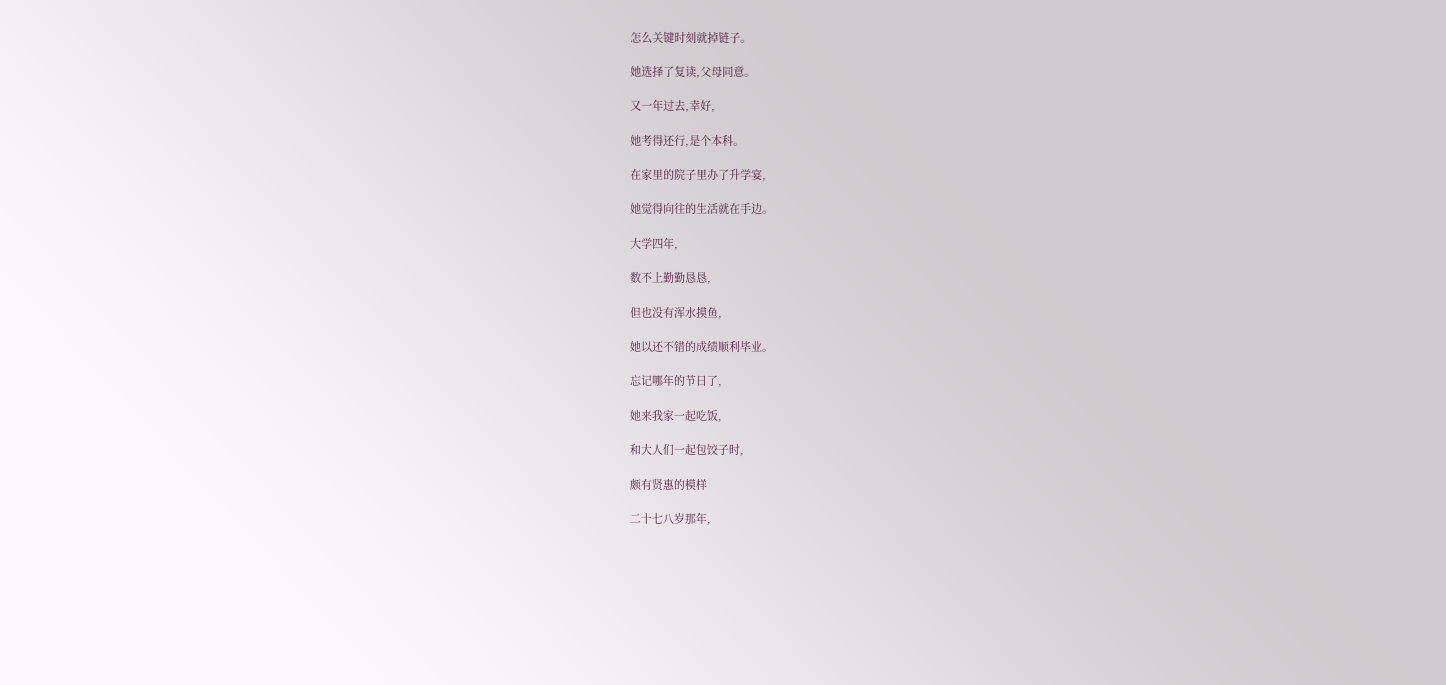怎么关键时刻就掉链子。

她选择了复读,父母同意。

又一年过去,幸好,

她考得还行,是个本科。

在家里的院子里办了升学宴,

她觉得向往的生活就在手边。

大学四年,

数不上勤勤恳恳,

但也没有浑水摸鱼,

她以还不错的成绩顺利毕业。

忘记哪年的节日了,

她来我家一起吃饭,

和大人们一起包饺子时,

颇有贤惠的模样

二十七八岁那年,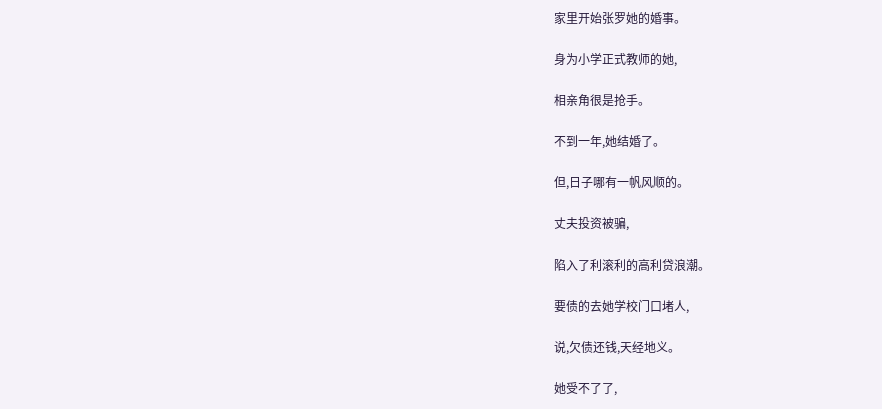家里开始张罗她的婚事。

身为小学正式教师的她,

相亲角很是抢手。

不到一年,她结婚了。

但,日子哪有一帆风顺的。

丈夫投资被骗,

陷入了利滚利的高利贷浪潮。

要债的去她学校门口堵人,

说,欠债还钱,天经地义。

她受不了了,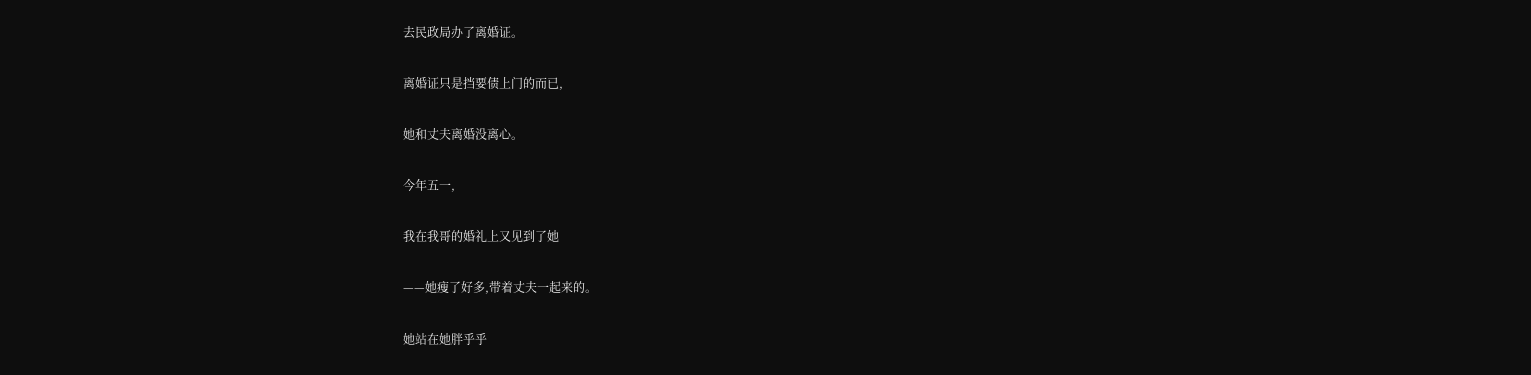去民政局办了离婚证。

离婚证只是挡要债上门的而已,

她和丈夫离婚没离心。

今年五一,

我在我哥的婚礼上又见到了她

——她瘦了好多,带着丈夫一起来的。

她站在她胖乎乎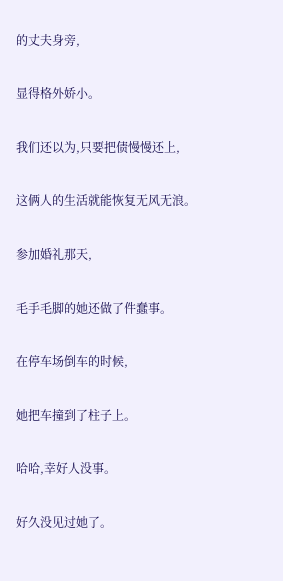的丈夫身旁,

显得格外娇小。

我们还以为,只要把债慢慢还上,

这俩人的生活就能恢复无风无浪。

参加婚礼那天,

毛手毛脚的她还做了件蠢事。

在停车场倒车的时候,

她把车撞到了柱子上。

哈哈,幸好人没事。

好久没见过她了。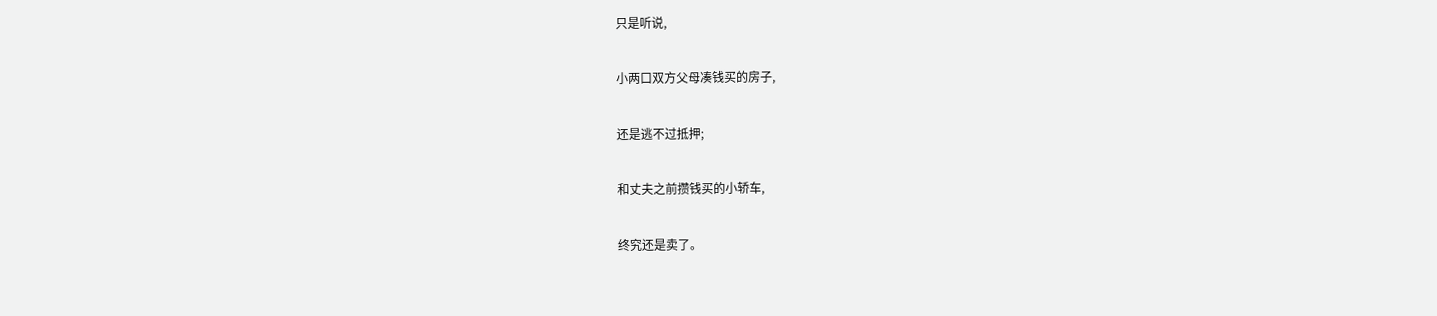只是听说,

小两口双方父母凑钱买的房子,

还是逃不过抵押;

和丈夫之前攒钱买的小轿车,

终究还是卖了。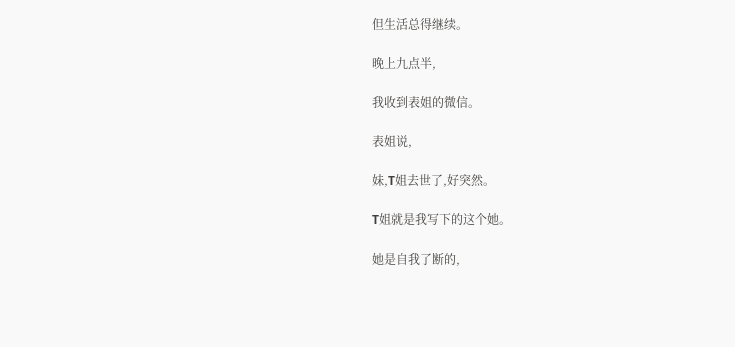但生活总得继续。

晚上九点半,

我收到表姐的微信。

表姐说,

妹,T姐去世了,好突然。

T姐就是我写下的这个她。

她是自我了断的,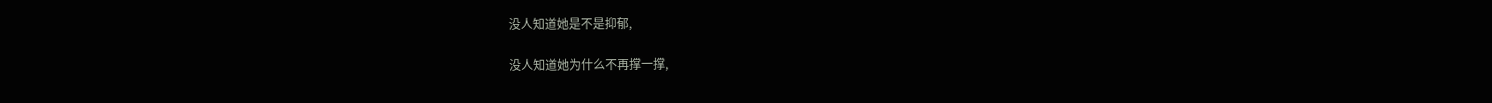没人知道她是不是抑郁,

没人知道她为什么不再撑一撑,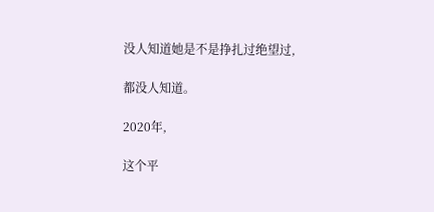没人知道她是不是挣扎过绝望过,

都没人知道。

2020年,

这个平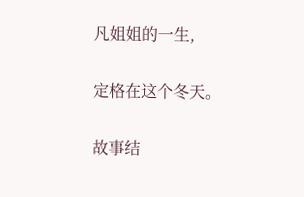凡姐姐的一生,

定格在这个冬天。

故事结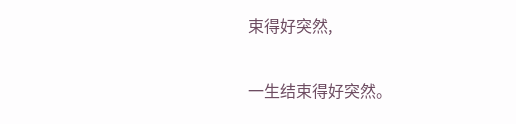束得好突然,

一生结束得好突然。